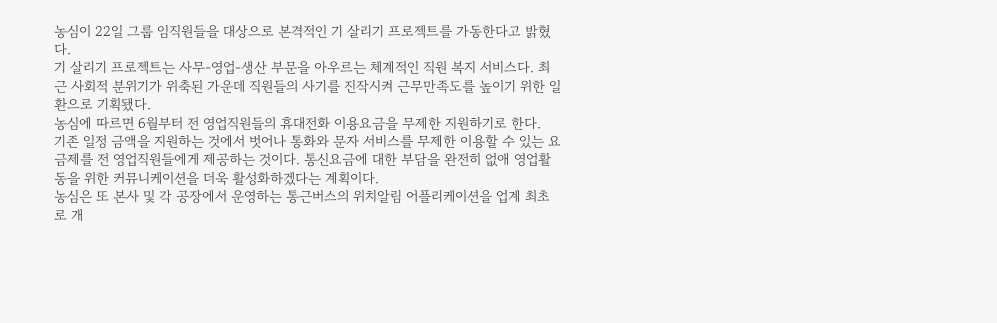농심이 22일 그룹 임직원들을 대상으로 본격적인 기 살리기 프로젝트를 가동한다고 밝혔다.
기 살리기 프로젝트는 사무-영업-생산 부문을 아우르는 체계적인 직원 복지 서비스다. 최근 사회적 분위기가 위축된 가운데 직원들의 사기를 진작시켜 근무만족도를 높이기 위한 일환으로 기획됐다.
농심에 따르면 6월부터 전 영업직원들의 휴대전화 이용요금을 무제한 지원하기로 한다.
기존 일정 금액을 지원하는 것에서 벗어나 통화와 문자 서비스를 무제한 이용할 수 있는 요금제를 전 영업직원들에게 제공하는 것이다. 통신요금에 대한 부담을 완전히 없애 영업활동을 위한 커뮤니케이션을 더욱 활성화하겠다는 계획이다.
농심은 또 본사 및 각 공장에서 운영하는 통근버스의 위치알림 어플리케이션을 업계 최초로 개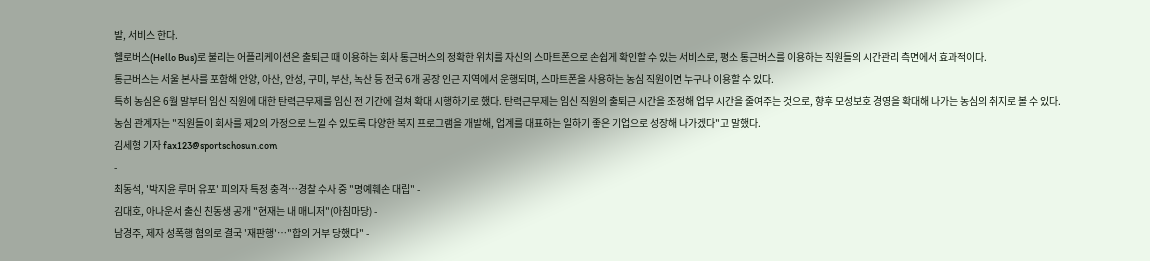발, 서비스 한다.
헬로버스(Hello Bus)로 불리는 어플리케이션은 출퇴근 때 이용하는 회사 통근버스의 정확한 위치를 자신의 스마트폰으로 손쉽게 확인할 수 있는 서비스로, 평소 통근버스를 이용하는 직원들의 시간관리 측면에서 효과적이다.
통근버스는 서울 본사를 포함해 안양, 아산, 안성, 구미, 부산, 녹산 등 전국 6개 공장 인근 지역에서 운행되며, 스마트폰을 사용하는 농심 직원이면 누구나 이용할 수 있다.
특히 농심은 6월 말부터 임신 직원에 대한 탄력근무제를 임신 전 기간에 걸쳐 확대 시행하기로 했다. 탄력근무제는 임신 직원의 출퇴근 시간을 조정해 업무 시간을 줄여주는 것으로, 향후 모성보호 경영을 확대해 나가는 농심의 취지로 볼 수 있다.
농심 관계자는 "직원들이 회사를 제2의 가정으로 느낄 수 있도록 다양한 복지 프로그램을 개발해, 업계를 대표하는 일하기 좋은 기업으로 성장해 나가겠다"고 말했다.
김세형 기자 fax123@sportschosun.com
-
최동석, '박지윤 루머 유포' 피의자 특정 충격…경찰 수사 중 "명예훼손 대립" -
김대호, 아나운서 출신 친동생 공개 "현재는 내 매니저"(아침마당) -
남경주, 제자 성폭행 혐의로 결국 '재판행'…"합의 거부 당했다" -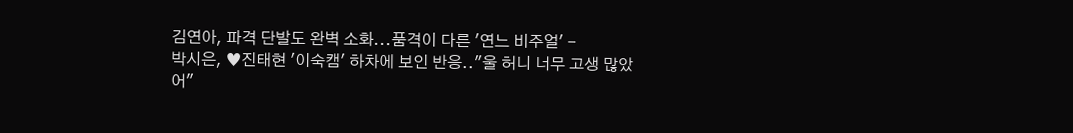김연아, 파격 단발도 완벽 소화...품격이 다른 '연느 비주얼' -
박시은, ♥진태현 '이숙캠' 하차에 보인 반응.."울 허니 너무 고생 많았어"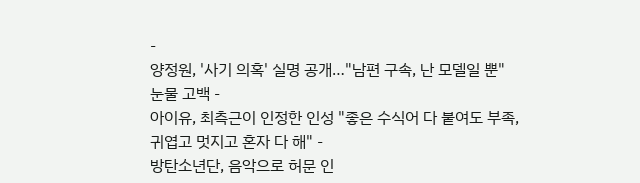-
양정원, '사기 의혹' 실명 공개…"남편 구속, 난 모델일 뿐" 눈물 고백 -
아이유, 최측근이 인정한 인성 "좋은 수식어 다 붙여도 부족, 귀엽고 멋지고 혼자 다 해" -
방탄소년단, 음악으로 허문 인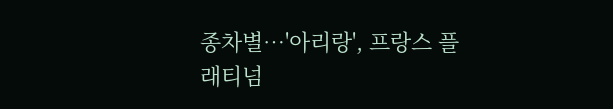종차별…'아리랑', 프랑스 플래티넘